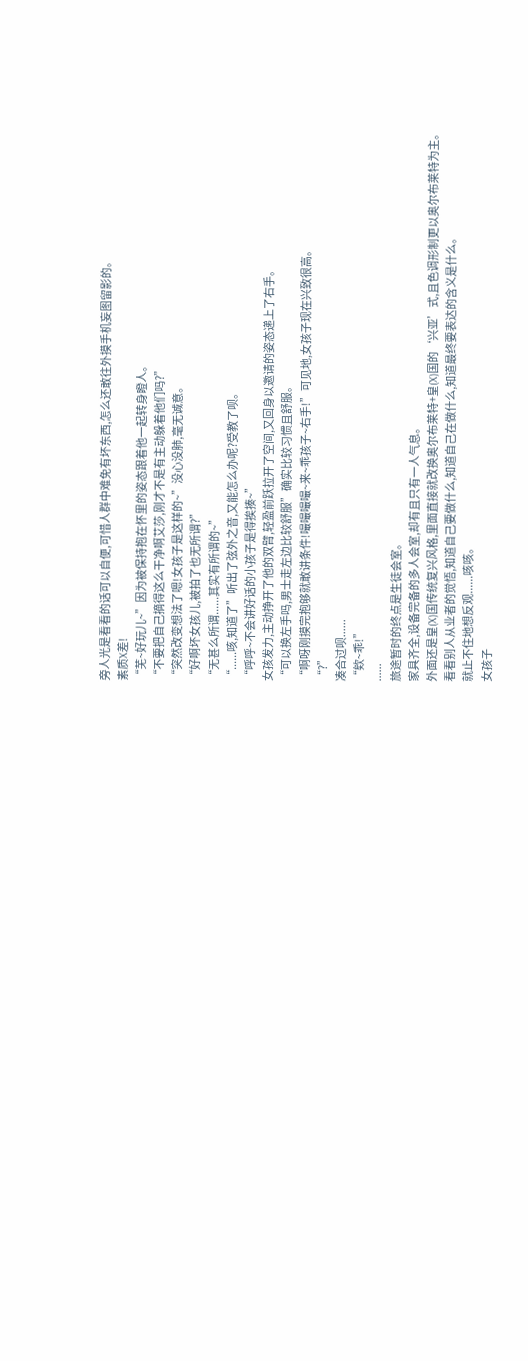旁人光是看看的话可以自便,可惜人群中难免有坏东西,怎么还敢往外摸手机妄图留影的。
素质X差!
“芜~好玩儿~”因为被保持抱在怀里的姿态跟着他一起转身瞪人。
“不要把自己摘得这么干净啊艾莎,刚才不是有主动躲着他们吗?”
“突然改变想法了嗯!女孩子是这样的~”没心没肺,毫无诚意。
“好啊坏女孩儿,被拍了也无所谓?”
“无甚么所谓......其实有所谓的~”
“......咳,知道了”听出了弦外之音,又能怎么办呢?受教了呗。
“呼呼~不会讲好话的小孩子是得挨揍~”
女孩发力,主动挣开了他的双臂,轻盈前跃拉开了空间,又回身以邀请的姿态递上了右手。
“可以换左手吗,男士走左边比较舒服”确实比较习惯且舒服。
“啊呀刚摸完抱够就敢讲条件!嘬嘬嘬嘬~来~乖孩子~右手!”可见地,女孩子现在兴致很高。
“?”
凑合过呗......
“欸~乖!”
......
旅途暂时的终点是生徒会室。
家具齐全,设备完备的多人会室,却有且只有一人气息。
外面还是皇(X)国传统复兴风格,里面直接就改换奥尔布莱特+皇(X)国的‘兴亚’式,且色调形制更以奥尔布莱特为主。
看看别人从业者的觉悟,知道自己要做什么,知道自己在做什么,知道最终要表达的含义是什么。
就止不住地想反观......咳咳。
女孩子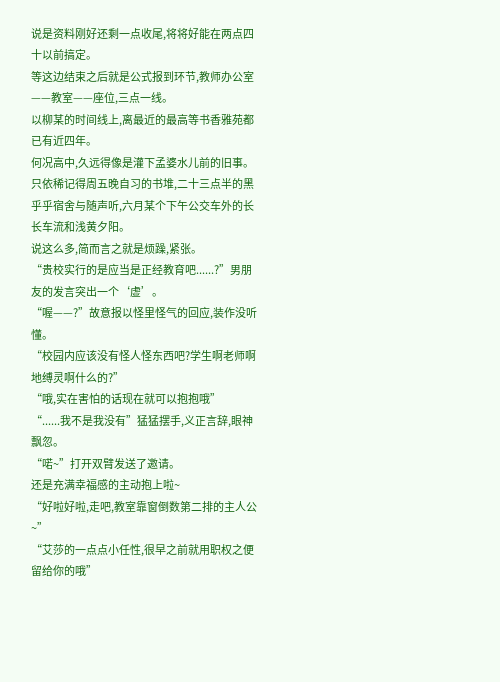说是资料刚好还剩一点收尾,将将好能在两点四十以前搞定。
等这边结束之后就是公式报到环节,教师办公室——教室——座位,三点一线。
以柳某的时间线上,离最近的最高等书香雅苑都已有近四年。
何况高中,久远得像是灌下孟婆水儿前的旧事。
只依稀记得周五晚自习的书堆,二十三点半的黑乎乎宿舍与随声听,六月某个下午公交车外的长长车流和浅黄夕阳。
说这么多,简而言之就是烦躁,紧张。
“贵校实行的是应当是正经教育吧......?”男朋友的发言突出一个‘虚’。
“喔——?”故意报以怪里怪气的回应,装作没听懂。
“校园内应该没有怪人怪东西吧?学生啊老师啊地缚灵啊什么的?”
“哦,实在害怕的话现在就可以抱抱哦”
“......我不是我没有”猛猛摆手,义正言辞,眼神飘忽。
“喏~”打开双臂发送了邀请。
还是充满幸福感的主动抱上啦~
“好啦好啦,走吧,教室靠窗倒数第二排的主人公~”
“艾莎的一点点小任性,很早之前就用职权之便留给你的哦”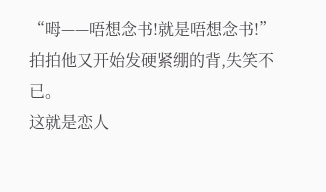“呣——唔想念书!就是唔想念书!”
拍拍他又开始发硬紧绷的背,失笑不已。
这就是恋人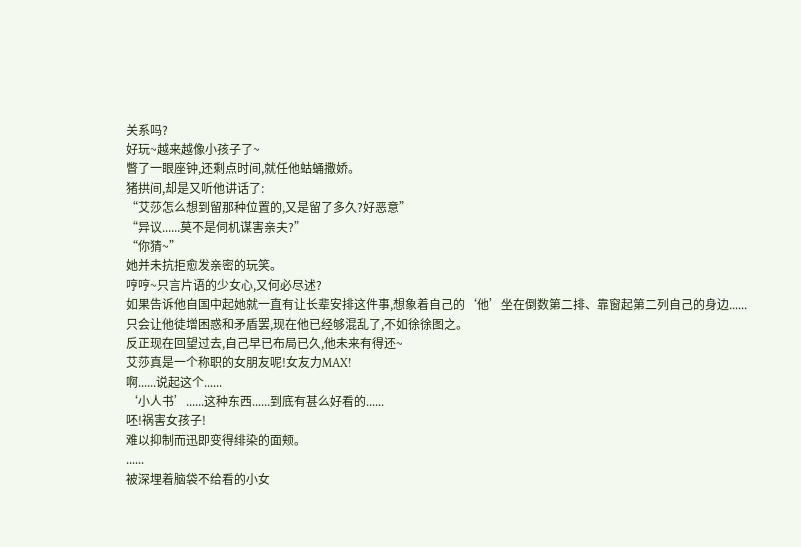关系吗?
好玩~越来越像小孩子了~
瞥了一眼座钟,还剩点时间,就任他蛄蛹撒娇。
猪拱间,却是又听他讲话了:
“艾莎怎么想到留那种位置的,又是留了多久?好恶意”
“异议......莫不是伺机谋害亲夫?”
“你猜~”
她并未抗拒愈发亲密的玩笑。
哼哼~只言片语的少女心,又何必尽述?
如果告诉他自国中起她就一直有让长辈安排这件事,想象着自己的‘他’坐在倒数第二排、靠窗起第二列自己的身边......
只会让他徒增困惑和矛盾罢,现在他已经够混乱了,不如徐徐图之。
反正现在回望过去,自己早已布局已久,他未来有得还~
艾莎真是一个称职的女朋友呢!女友力MAX!
啊......说起这个......
‘小人书’......这种东西......到底有甚么好看的......
呸!祸害女孩子!
难以抑制而迅即变得绯染的面颊。
......
被深埋着脑袋不给看的小女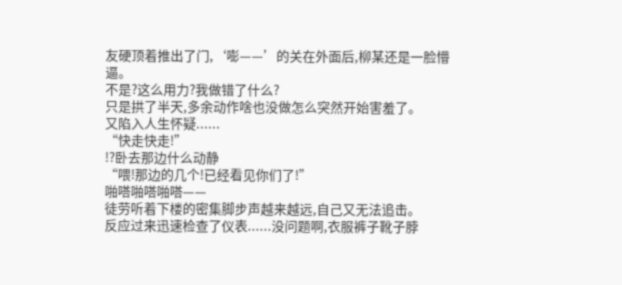友硬顶着推出了门,‘嘭——’的关在外面后,柳某还是一脸懵逼。
不是?这么用力?我做错了什么?
只是拱了半天,多余动作啥也没做怎么突然开始害羞了。
又陷入人生怀疑......
“快走快走!”
!?卧去那边什么动静
“喂!那边的几个!已经看见你们了!”
啪嗒啪嗒啪嗒——
徒劳听着下楼的密集脚步声越来越远,自己又无法追击。
反应过来迅速检查了仪表......没问题啊,衣服裤子靴子脖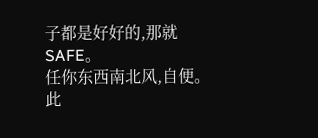子都是好好的,那就SAFE。
任你东西南北风,自便。
此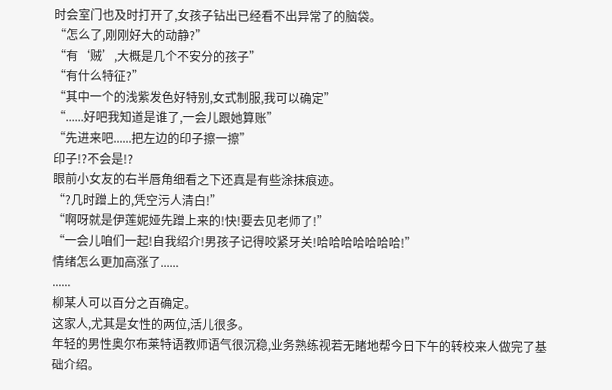时会室门也及时打开了,女孩子钻出已经看不出异常了的脑袋。
“怎么了,刚刚好大的动静?”
“有‘贼’,大概是几个不安分的孩子”
“有什么特征?”
“其中一个的浅紫发色好特别,女式制服,我可以确定”
“......好吧我知道是谁了,一会儿跟她算账”
“先进来吧......把左边的印子擦一擦”
印子!?不会是!?
眼前小女友的右半唇角细看之下还真是有些涂抹痕迹。
“?几时蹭上的,凭空污人清白!”
“啊呀就是伊莲妮娅先蹭上来的!快!要去见老师了!”
“一会儿咱们一起!自我绍介!男孩子记得咬紧牙关!哈哈哈哈哈哈哈!”
情绪怎么更加高涨了......
......
柳某人可以百分之百确定。
这家人,尤其是女性的两位,活儿很多。
年轻的男性奥尔布莱特语教师语气很沉稳,业务熟练视若无睹地帮今日下午的转校来人做完了基础介绍。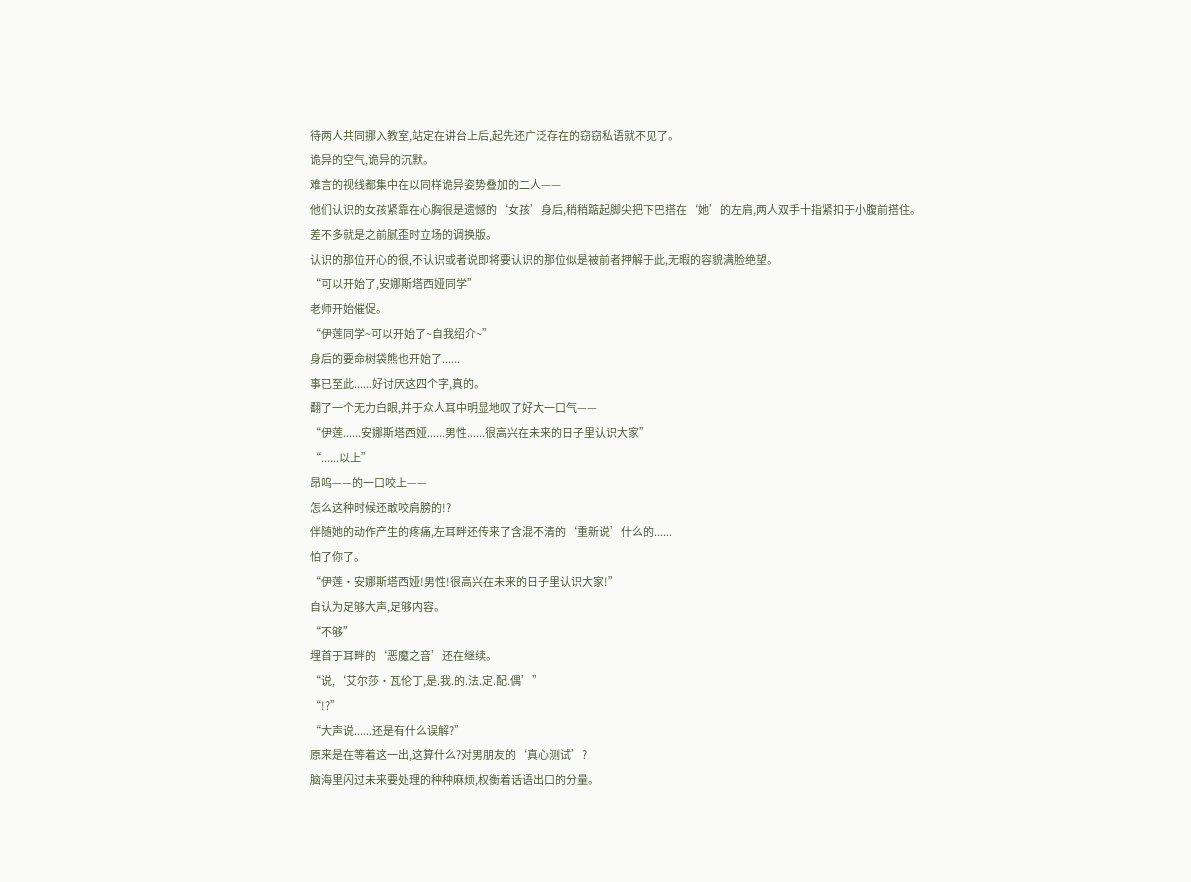待两人共同挪入教室,站定在讲台上后,起先还广泛存在的窃窃私语就不见了。
诡异的空气,诡异的沉默。
难言的视线都集中在以同样诡异姿势叠加的二人——
他们认识的女孩紧靠在心胸很是遗憾的‘女孩’身后,稍稍踮起脚尖把下巴搭在‘她’的左肩,两人双手十指紧扣于小腹前搭住。
差不多就是之前腻歪时立场的调换版。
认识的那位开心的很,不认识或者说即将要认识的那位似是被前者押解于此,无暇的容貌满脸绝望。
“可以开始了,安娜斯塔西娅同学”
老师开始催促。
“伊莲同学~可以开始了~自我绍介~”
身后的要命树袋熊也开始了......
事已至此......好讨厌这四个字,真的。
翻了一个无力白眼,并于众人耳中明显地叹了好大一口气——
“伊莲......安娜斯塔西娅......男性......很高兴在未来的日子里认识大家”
“......以上”
昂呜——的一口咬上——
怎么这种时候还敢咬肩膀的!?
伴随她的动作产生的疼痛,左耳畔还传来了含混不清的‘重新说’什么的......
怕了你了。
“伊莲·安娜斯塔西娅!男性!很高兴在未来的日子里认识大家!”
自认为足够大声,足够内容。
“不够”
埋首于耳畔的‘恶魔之音’还在继续。
“说,‘艾尔莎·瓦伦丁,是.我.的.法.定.配.偶’”
“!?”
“大声说......还是有什么误解?”
原来是在等着这一出,这算什么?对男朋友的‘真心测试’?
脑海里闪过未来要处理的种种麻烦,权衡着话语出口的分量。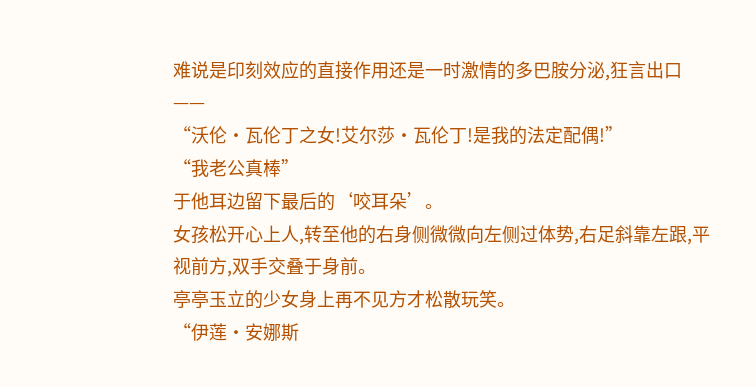难说是印刻效应的直接作用还是一时激情的多巴胺分泌,狂言出口——
“沃伦·瓦伦丁之女!艾尔莎·瓦伦丁!是我的法定配偶!”
“我老公真棒”
于他耳边留下最后的‘咬耳朵’。
女孩松开心上人,转至他的右身侧微微向左侧过体势,右足斜靠左跟,平视前方,双手交叠于身前。
亭亭玉立的少女身上再不见方才松散玩笑。
“伊莲·安娜斯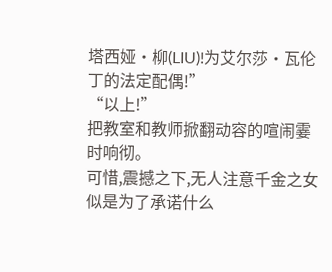塔西娅·柳(LIU)!为艾尔莎·瓦伦丁的法定配偶!”
“以上!”
把教室和教师掀翻动容的喧闹霎时响彻。
可惜,震撼之下,无人注意千金之女似是为了承诺什么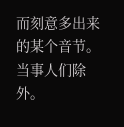而刻意多出来的某个音节。
当事人们除外。